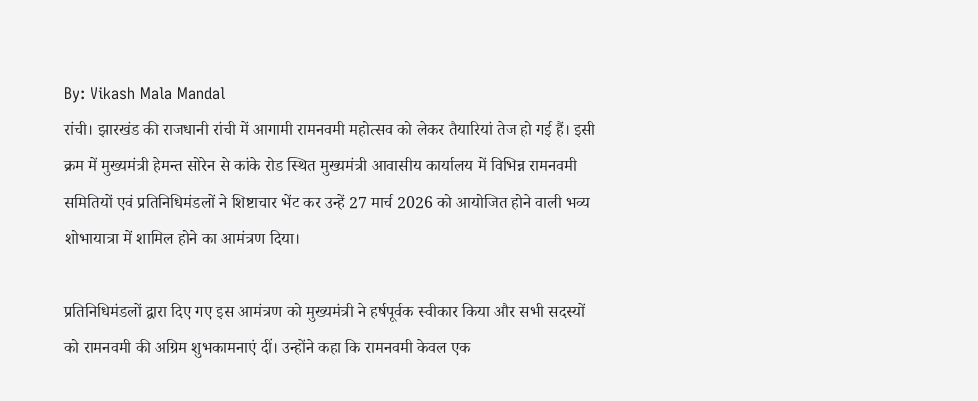By: Vikash Mala Mandal
रांची। झारखंड की राजधानी रांची में आगामी रामनवमी महोत्सव को लेकर तैयारियां तेज हो गई हैं। इसी क्रम में मुख्यमंत्री हेमन्त सोरेन से कांके रोड स्थित मुख्यमंत्री आवासीय कार्यालय में विभिन्न रामनवमी समितियों एवं प्रतिनिधिमंडलों ने शिष्टाचार भेंट कर उन्हें 27 मार्च 2026 को आयोजित होने वाली भव्य शोभायात्रा में शामिल होने का आमंत्रण दिया।

प्रतिनिधिमंडलों द्वारा दिए गए इस आमंत्रण को मुख्यमंत्री ने हर्षपूर्वक स्वीकार किया और सभी सदस्यों को रामनवमी की अग्रिम शुभकामनाएं दीं। उन्होंने कहा कि रामनवमी केवल एक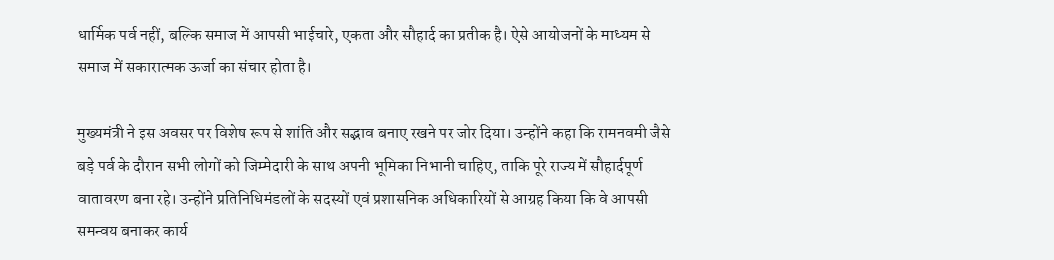धार्मिक पर्व नहीं, बल्कि समाज में आपसी भाईचारे, एकता और सौहार्द का प्रतीक है। ऐसे आयोजनों के माध्यम से समाज में सकारात्मक ऊर्जा का संचार होता है।

मुख्यमंत्री ने इस अवसर पर विशेष रूप से शांति और सद्भाव बनाए रखने पर जोर दिया। उन्होंने कहा कि रामनवमी जैसे बड़े पर्व के दौरान सभी लोगों को जिम्मेदारी के साथ अपनी भूमिका निभानी चाहिए, ताकि पूरे राज्य में सौहार्दपूर्ण वातावरण बना रहे। उन्होंने प्रतिनिधिमंडलों के सदस्यों एवं प्रशासनिक अधिकारियों से आग्रह किया कि वे आपसी समन्वय बनाकर कार्य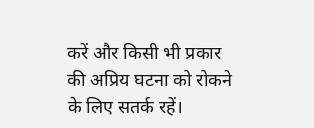करें और किसी भी प्रकार की अप्रिय घटना को रोकने के लिए सतर्क रहें।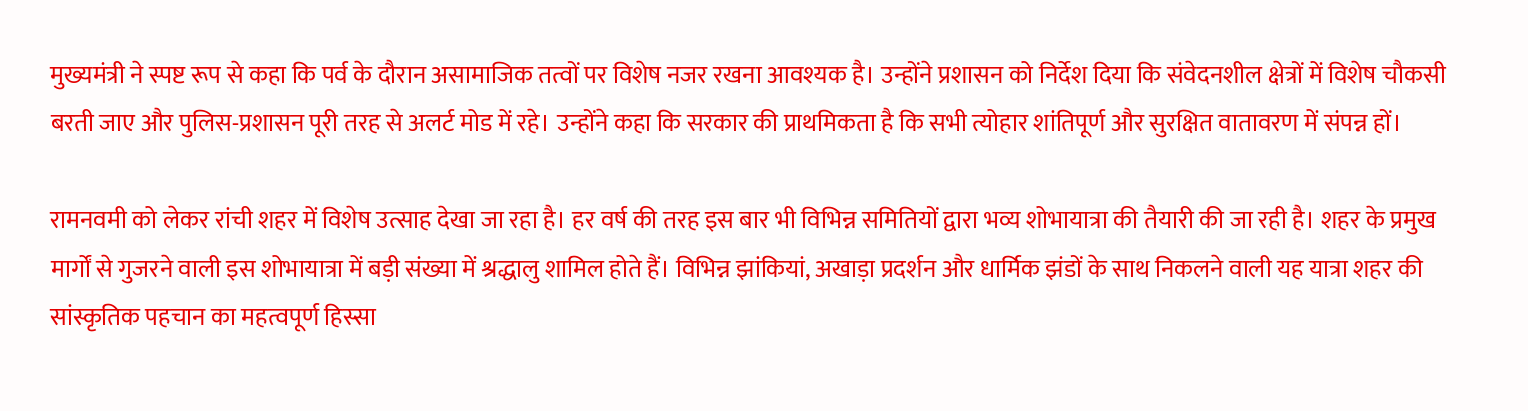मुख्यमंत्री ने स्पष्ट रूप से कहा कि पर्व के दौरान असामाजिक तत्वों पर विशेष नजर रखना आवश्यक है। उन्होंने प्रशासन को निर्देश दिया कि संवेदनशील क्षेत्रों में विशेष चौकसी बरती जाए और पुलिस-प्रशासन पूरी तरह से अलर्ट मोड में रहे। उन्होंने कहा कि सरकार की प्राथमिकता है कि सभी त्योहार शांतिपूर्ण और सुरक्षित वातावरण में संपन्न हों।

रामनवमी को लेकर रांची शहर में विशेष उत्साह देखा जा रहा है। हर वर्ष की तरह इस बार भी विभिन्न समितियों द्वारा भव्य शोभायात्रा की तैयारी की जा रही है। शहर के प्रमुख मार्गों से गुजरने वाली इस शोभायात्रा में बड़ी संख्या में श्रद्धालु शामिल होते हैं। विभिन्न झांकियां, अखाड़ा प्रदर्शन और धार्मिक झंडों के साथ निकलने वाली यह यात्रा शहर की सांस्कृतिक पहचान का महत्वपूर्ण हिस्सा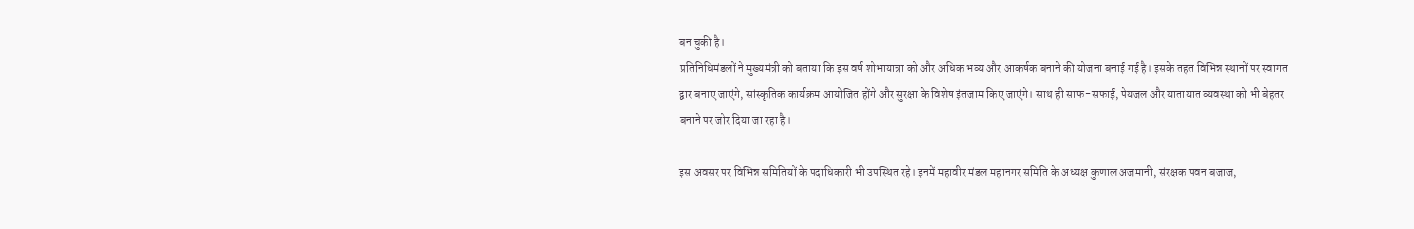बन चुकी है।
प्रतिनिधिमंडलों ने मुख्यमंत्री को बताया कि इस वर्ष शोभायात्रा को और अधिक भव्य और आकर्षक बनाने की योजना बनाई गई है। इसके तहत विभिन्न स्थानों पर स्वागत द्वार बनाए जाएंगे, सांस्कृतिक कार्यक्रम आयोजित होंगे और सुरक्षा के विशेष इंतजाम किए जाएंगे। साथ ही साफ-सफाई, पेयजल और यातायात व्यवस्था को भी बेहतर बनाने पर जोर दिया जा रहा है।

इस अवसर पर विभिन्न समितियों के पदाधिकारी भी उपस्थित रहे। इनमें महावीर मंडल महानगर समिति के अध्यक्ष कुणाल अजमानी, संरक्षक पवन बजाज,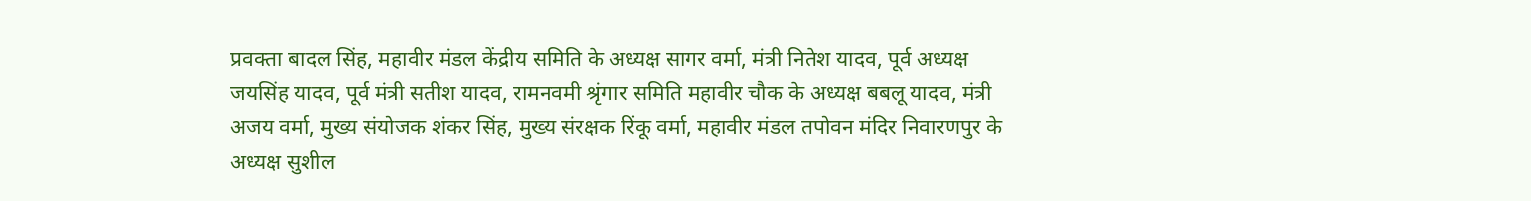प्रवक्ता बादल सिंह, महावीर मंडल केंद्रीय समिति के अध्यक्ष सागर वर्मा, मंत्री नितेश यादव, पूर्व अध्यक्ष जयसिंह यादव, पूर्व मंत्री सतीश यादव, रामनवमी श्रृंगार समिति महावीर चौक के अध्यक्ष बबलू यादव, मंत्री अजय वर्मा, मुख्य संयोजक शंकर सिंह, मुख्य संरक्षक रिंकू वर्मा, महावीर मंडल तपोवन मंदिर निवारणपुर के अध्यक्ष सुशील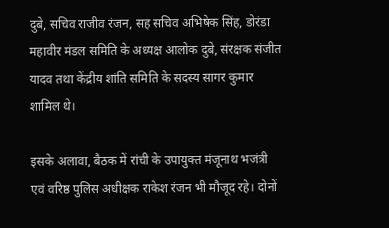दुबे, सचिव राजीव रंजन, सह सचिव अभिषेक सिंह, डोरंडा महावीर मंडल समिति के अध्यक्ष आलोक दुबे, संरक्षक संजीत यादव तथा केंद्रीय शांति समिति के सदस्य सागर कुमार शामिल थे।

इसके अलावा, बैठक में रांची के उपायुक्त मंजूनाथ भजंत्री एवं वरिष्ठ पुलिस अधीक्षक राकेश रंजन भी मौजूद रहे। दोनों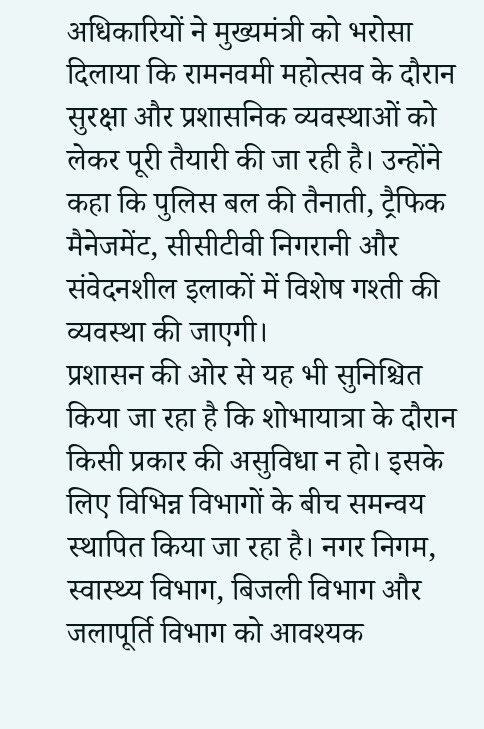अधिकारियों ने मुख्यमंत्री को भरोसा दिलाया कि रामनवमी महोत्सव के दौरान सुरक्षा और प्रशासनिक व्यवस्थाओं को लेकर पूरी तैयारी की जा रही है। उन्होंने कहा कि पुलिस बल की तैनाती, ट्रैफिक मैनेजमेंट, सीसीटीवी निगरानी और संवेदनशील इलाकों में विशेष गश्ती की व्यवस्था की जाएगी।
प्रशासन की ओर से यह भी सुनिश्चित किया जा रहा है कि शोभायात्रा के दौरान किसी प्रकार की असुविधा न हो। इसके लिए विभिन्न विभागों के बीच समन्वय स्थापित किया जा रहा है। नगर निगम, स्वास्थ्य विभाग, बिजली विभाग और जलापूर्ति विभाग को आवश्यक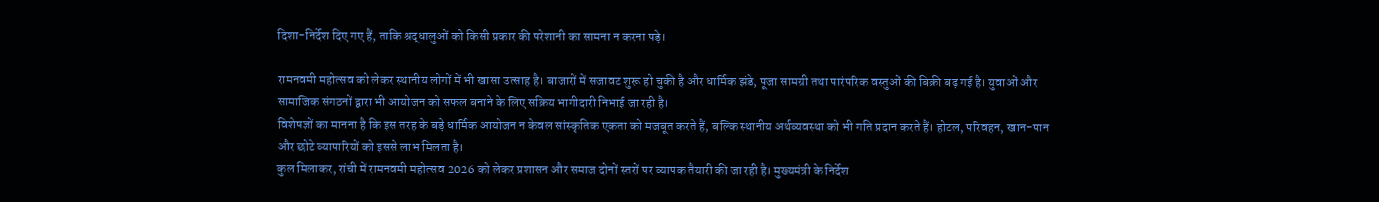दिशा-निर्देश दिए गए हैं, ताकि श्रद्धालुओं को किसी प्रकार की परेशानी का सामना न करना पड़े।

रामनवमी महोत्सव को लेकर स्थानीय लोगों में भी खासा उत्साह है। बाजारों में सजावट शुरू हो चुकी है और धार्मिक झंडे, पूजा सामग्री तथा पारंपरिक वस्तुओं की बिक्री बढ़ गई है। युवाओं और सामाजिक संगठनों द्वारा भी आयोजन को सफल बनाने के लिए सक्रिय भागीदारी निभाई जा रही है।
विशेषज्ञों का मानना है कि इस तरह के बड़े धार्मिक आयोजन न केवल सांस्कृतिक एकता को मजबूत करते हैं, बल्कि स्थानीय अर्थव्यवस्था को भी गति प्रदान करते हैं। होटल, परिवहन, खान-पान और छोटे व्यापारियों को इससे लाभ मिलता है।
कुल मिलाकर, रांची में रामनवमी महोत्सव 2026 को लेकर प्रशासन और समाज दोनों स्तरों पर व्यापक तैयारी की जा रही है। मुख्यमंत्री के निर्देश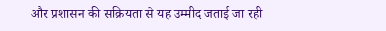और प्रशासन की सक्रियता से यह उम्मीद जताई जा रही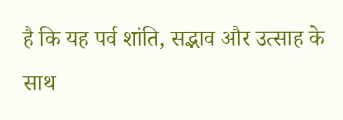है कि यह पर्व शांति, सद्भाव और उत्साह के साथ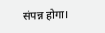संपन्न होगा।